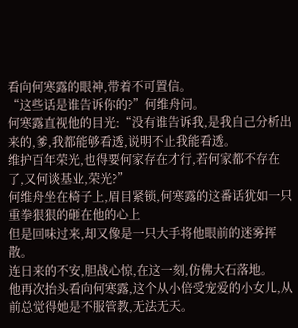看向何寒露的眼神,带着不可置信。
“这些话是谁告诉你的?”何维舟问。
何寒露直视他的目光:“没有谁告诉我,是我自己分析出来的,爹,我都能够看透,说明不止我能看透。
维护百年荣光,也得要何家存在才行,若何家都不存在了,又何谈基业,荣光?”
何维舟坐在椅子上,眉目紧锁,何寒露的这番话犹如一只重拳狠狠的砸在他的心上
但是回味过来,却又像是一只大手将他眼前的迷雾挥散。
连日来的不安,胆战心惊,在这一刻,仿佛大石落地。
他再次抬头看向何寒露,这个从小倍受宠爱的小女儿,从前总觉得她是不服管教,无法无天。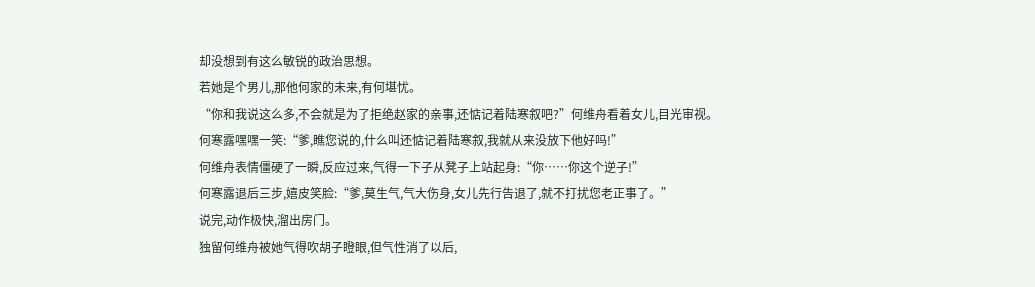却没想到有这么敏锐的政治思想。
若她是个男儿,那他何家的未来,有何堪忧。
“你和我说这么多,不会就是为了拒绝赵家的亲事,还惦记着陆寒叙吧?”何维舟看着女儿,目光审视。
何寒露嘿嘿一笑:“爹,瞧您说的,什么叫还惦记着陆寒叙,我就从来没放下他好吗!”
何维舟表情僵硬了一瞬,反应过来,气得一下子从凳子上站起身:“你……你这个逆子!”
何寒露退后三步,嬉皮笑脸:“爹,莫生气,气大伤身,女儿先行告退了,就不打扰您老正事了。”
说完,动作极快,溜出房门。
独留何维舟被她气得吹胡子瞪眼,但气性消了以后,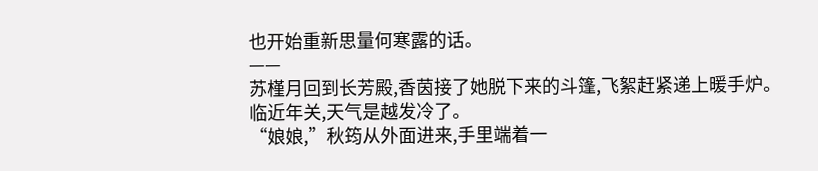也开始重新思量何寒露的话。
——
苏槿月回到长芳殿,香茵接了她脱下来的斗篷,飞絮赶紧递上暖手炉。
临近年关,天气是越发冷了。
“娘娘,”秋筠从外面进来,手里端着一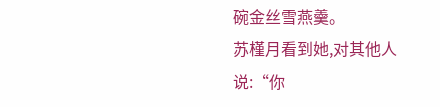碗金丝雪燕羹。
苏槿月看到她,对其他人说:“你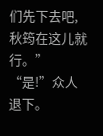们先下去吧,秋筠在这儿就行。”
“是!”众人退下。